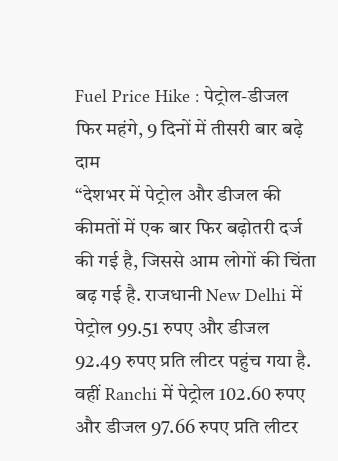Fuel Price Hike : पेट्रोल-डीजल फिर महंगे, 9 दिनों में तीसरी बार बढ़े दाम
“देशभर में पेट्रोल और डीजल की कीमतों में एक बार फिर बढ़ोतरी दर्ज की गई है, जिससे आम लोगों की चिंता बढ़ गई है. राजधानी New Delhi में पेट्रोल 99.51 रुपए और डीजल 92.49 रुपए प्रति लीटर पहुंच गया है. वहीं Ranchi में पेट्रोल 102.60 रुपए और डीजल 97.66 रुपए प्रति लीटर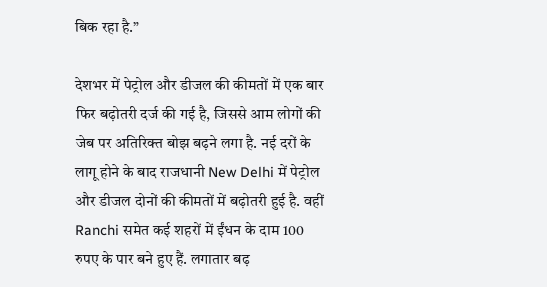बिक रहा है.”

देशभर में पेट्रोल और डीजल की कीमतों में एक बार फिर बढ़ोतरी दर्ज की गई है, जिससे आम लोगों की जेब पर अतिरिक्त बोझ बढ़ने लगा है. नई दरों के लागू होने के बाद राजधानी New Delhi में पेट्रोल और डीजल दोनों की कीमतों में बढ़ोतरी हुई है. वहीं Ranchi समेत कई शहरों में ईंधन के दाम 100 रुपए के पार बने हुए हैं. लगातार बढ़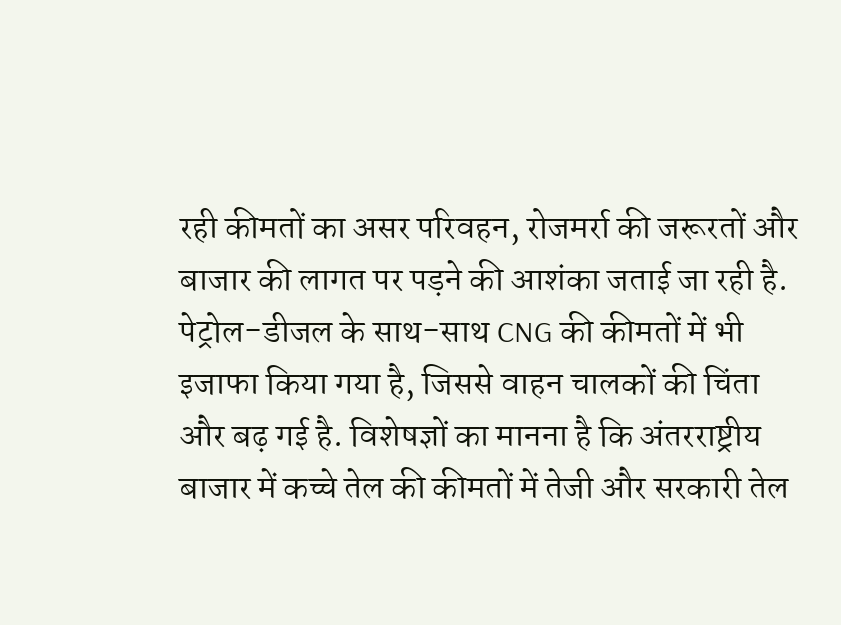रही कीमतों का असर परिवहन, रोजमर्रा की जरूरतों और बाजार की लागत पर पड़ने की आशंका जताई जा रही है. पेट्रोल-डीजल के साथ-साथ CNG की कीमतों में भी इजाफा किया गया है, जिससे वाहन चालकों की चिंता और बढ़ गई है. विशेषज्ञों का मानना है कि अंतरराष्ट्रीय बाजार में कच्चे तेल की कीमतों में तेजी और सरकारी तेल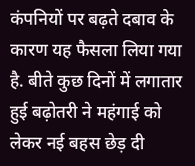कंपनियों पर बढ़ते दबाव के कारण यह फैसला लिया गया है. बीते कुछ दिनों में लगातार हुई बढ़ोतरी ने महंगाई को लेकर नई बहस छेड़ दी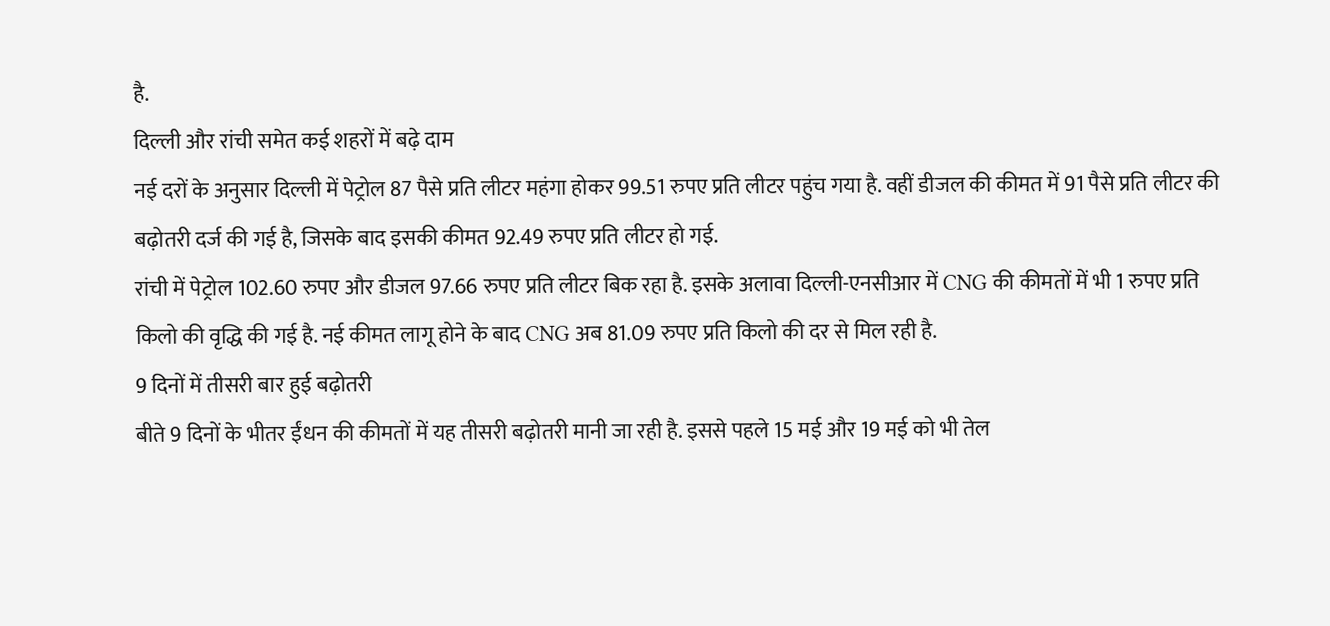है.
दिल्ली और रांची समेत कई शहरों में बढ़े दाम
नई दरों के अनुसार दिल्ली में पेट्रोल 87 पैसे प्रति लीटर महंगा होकर 99.51 रुपए प्रति लीटर पहुंच गया है. वहीं डीजल की कीमत में 91 पैसे प्रति लीटर की बढ़ोतरी दर्ज की गई है, जिसके बाद इसकी कीमत 92.49 रुपए प्रति लीटर हो गई.
रांची में पेट्रोल 102.60 रुपए और डीजल 97.66 रुपए प्रति लीटर बिक रहा है. इसके अलावा दिल्ली-एनसीआर में CNG की कीमतों में भी 1 रुपए प्रति किलो की वृद्धि की गई है. नई कीमत लागू होने के बाद CNG अब 81.09 रुपए प्रति किलो की दर से मिल रही है.
9 दिनों में तीसरी बार हुई बढ़ोतरी
बीते 9 दिनों के भीतर ईंधन की कीमतों में यह तीसरी बढ़ोतरी मानी जा रही है. इससे पहले 15 मई और 19 मई को भी तेल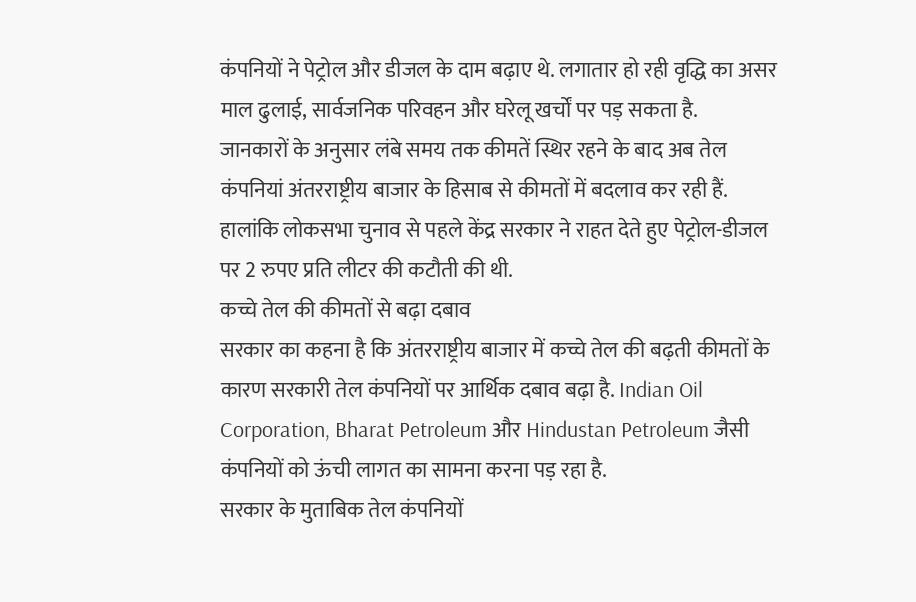कंपनियों ने पेट्रोल और डीजल के दाम बढ़ाए थे. लगातार हो रही वृद्धि का असर माल ढुलाई, सार्वजनिक परिवहन और घरेलू खर्चों पर पड़ सकता है.
जानकारों के अनुसार लंबे समय तक कीमतें स्थिर रहने के बाद अब तेल कंपनियां अंतरराष्ट्रीय बाजार के हिसाब से कीमतों में बदलाव कर रही हैं. हालांकि लोकसभा चुनाव से पहले केंद्र सरकार ने राहत देते हुए पेट्रोल-डीजल पर 2 रुपए प्रति लीटर की कटौती की थी.
कच्चे तेल की कीमतों से बढ़ा दबाव
सरकार का कहना है कि अंतरराष्ट्रीय बाजार में कच्चे तेल की बढ़ती कीमतों के कारण सरकारी तेल कंपनियों पर आर्थिक दबाव बढ़ा है. Indian Oil Corporation, Bharat Petroleum और Hindustan Petroleum जैसी कंपनियों को ऊंची लागत का सामना करना पड़ रहा है.
सरकार के मुताबिक तेल कंपनियों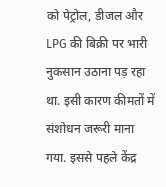को पेट्रोल, डीजल और LPG की बिक्री पर भारी नुकसान उठाना पड़ रहा था. इसी कारण कीमतों में संशोधन जरूरी माना गया. इससे पहले केंद्र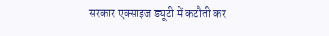सरकार एक्साइज ड्यूटी में कटौती कर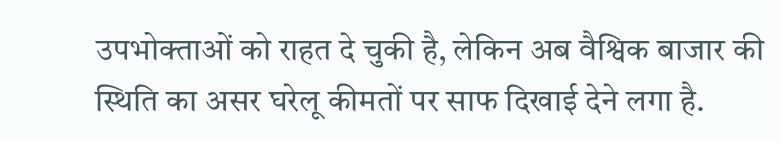उपभोक्ताओं को राहत दे चुकी है, लेकिन अब वैश्विक बाजार की स्थिति का असर घरेलू कीमतों पर साफ दिखाई देने लगा है.